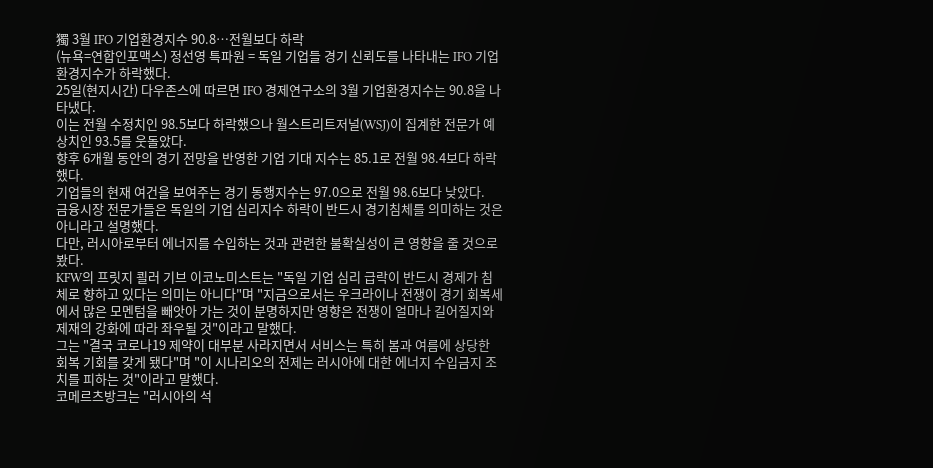獨 3월 IFO 기업환경지수 90.8…전월보다 하락
(뉴욕=연합인포맥스) 정선영 특파원 = 독일 기업들 경기 신뢰도를 나타내는 IFO 기업환경지수가 하락했다.
25일(현지시간) 다우존스에 따르면 IFO 경제연구소의 3월 기업환경지수는 90.8을 나타냈다.
이는 전월 수정치인 98.5보다 하락했으나 월스트리트저널(WSJ)이 집계한 전문가 예상치인 93.5를 웃돌았다.
향후 6개월 동안의 경기 전망을 반영한 기업 기대 지수는 85.1로 전월 98.4보다 하락했다.
기업들의 현재 여건을 보여주는 경기 동행지수는 97.0으로 전월 98.6보다 낮았다.
금융시장 전문가들은 독일의 기업 심리지수 하락이 반드시 경기침체를 의미하는 것은 아니라고 설명했다.
다만, 러시아로부터 에너지를 수입하는 것과 관련한 불확실성이 큰 영향을 줄 것으로 봤다.
KFW의 프릿지 쾰러 기브 이코노미스트는 "독일 기업 심리 급락이 반드시 경제가 침체로 향하고 있다는 의미는 아니다"며 "지금으로서는 우크라이나 전쟁이 경기 회복세에서 많은 모멘텀을 빼앗아 가는 것이 분명하지만 영향은 전쟁이 얼마나 길어질지와 제재의 강화에 따라 좌우될 것"이라고 말했다.
그는 "결국 코로나19 제약이 대부분 사라지면서 서비스는 특히 봄과 여름에 상당한 회복 기회를 갖게 됐다"며 "이 시나리오의 전제는 러시아에 대한 에너지 수입금지 조치를 피하는 것"이라고 말했다.
코메르츠방크는 "러시아의 석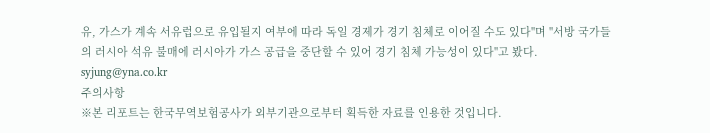유, 가스가 계속 서유럽으로 유입될지 여부에 따라 독일 경제가 경기 침체로 이어질 수도 있다"며 "서방 국가들의 러시아 석유 불매에 러시아가 가스 공급을 중단할 수 있어 경기 침체 가능성이 있다"고 봤다.
syjung@yna.co.kr
주의사항
※본 리포트는 한국무역보험공사가 외부기관으로부터 획득한 자료를 인용한 것입니다.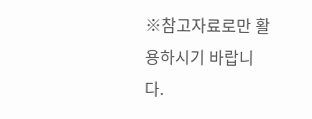※참고자료로만 활용하시기 바랍니다.